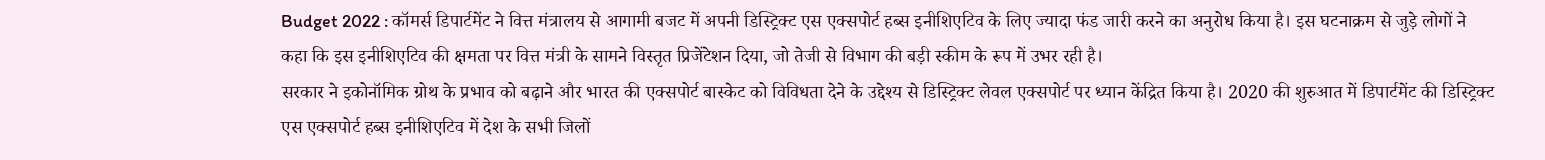Budget 2022 : कॉमर्स डिपार्टमेंट ने वित्त मंत्रालय से आगामी बजट में अपनी डिस्ट्रिक्ट एस एक्सपोर्ट हब्स इनीशिएटिव के लिए ज्यादा फंड जारी करने का अनुरोध किया है। इस घटनाक्रम से जुड़े लोगों ने कहा कि इस इनीशिएटिव की क्षमता पर वित्त मंत्री के सामने विस्तृत प्रिजेंटेशन दिया, जो तेजी से विभाग की बड़ी स्कीम के रूप में उभर रही है।
सरकार ने इकोनॉमिक ग्रोथ के प्रभाव को बढ़ाने और भारत की एक्सपोर्ट बास्केट को विविधता देने के उद्देश्य से डिस्ट्रिक्ट लेवल एक्सपोर्ट पर ध्यान केंद्रित किया है। 2020 की शुरुआत में डिपार्टमेंट की डिस्ट्रिक्ट एस एक्सपोर्ट हब्स इनीशिएटिव में देश के सभी जिलों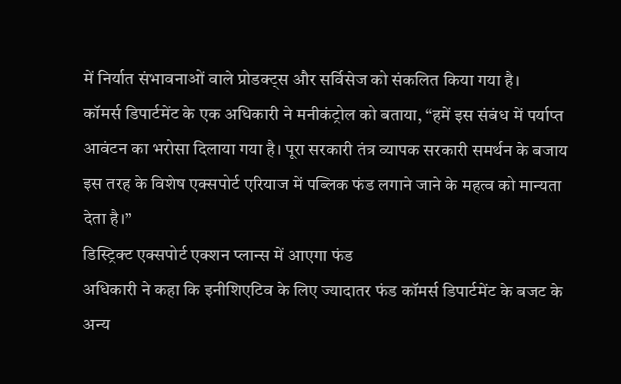में निर्यात संभावनाओं वाले प्रोडक्ट्स और सर्विसेज को संकलित किया गया है।
कॉमर्स डिपार्टमेंट के एक अधिकारी ने मनीकंट्रोल को बताया, “हमें इस संबंध में पर्याप्त आवंटन का भरोसा दिलाया गया है। पूरा सरकारी तंत्र व्यापक सरकारी समर्थन के बजाय इस तरह के विशेष एक्सपोर्ट एरियाज में पब्लिक फंड लगाने जाने के महत्व को मान्यता देता है।”
डिस्ट्रिक्ट एक्सपोर्ट एक्शन प्लान्स में आएगा फंड
अधिकारी ने कहा कि इनीशिएटिव के लिए ज्यादातर फंड कॉमर्स डिपार्टमेंट के बजट के अन्य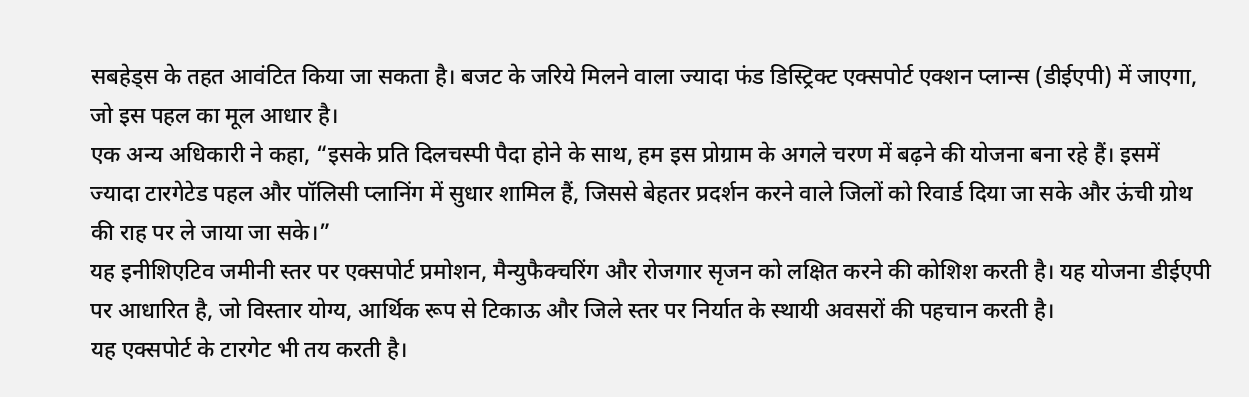सबहेड्स के तहत आवंटित किया जा सकता है। बजट के जरिये मिलने वाला ज्यादा फंड डिस्ट्रिक्ट एक्सपोर्ट एक्शन प्लान्स (डीईएपी) में जाएगा, जो इस पहल का मूल आधार है।
एक अन्य अधिकारी ने कहा, “इसके प्रति दिलचस्पी पैदा होने के साथ, हम इस प्रोग्राम के अगले चरण में बढ़ने की योजना बना रहे हैं। इसमें ज्यादा टारगेटेड पहल और पॉलिसी प्लानिंग में सुधार शामिल हैं, जिससे बेहतर प्रदर्शन करने वाले जिलों को रिवार्ड दिया जा सके और ऊंची ग्रोथ की राह पर ले जाया जा सके।”
यह इनीशिएटिव जमीनी स्तर पर एक्सपोर्ट प्रमोशन, मैन्युफैक्चरिंग और रोजगार सृजन को लक्षित करने की कोशिश करती है। यह योजना डीईएपी पर आधारित है, जो विस्तार योग्य, आर्थिक रूप से टिकाऊ और जिले स्तर पर निर्यात के स्थायी अवसरों की पहचान करती है।
यह एक्सपोर्ट के टारगेट भी तय करती है।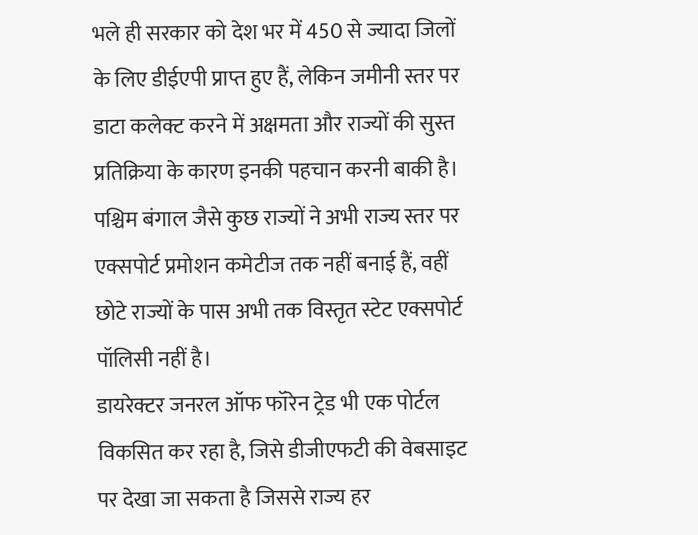भले ही सरकार को देश भर में 450 से ज्यादा जिलों के लिए डीईएपी प्राप्त हुए हैं, लेकिन जमीनी स्तर पर डाटा कलेक्ट करने में अक्षमता और राज्यों की सुस्त प्रतिक्रिया के कारण इनकी पहचान करनी बाकी है।
पश्चिम बंगाल जैसे कुछ राज्यों ने अभी राज्य स्तर पर एक्सपोर्ट प्रमोशन कमेटीज तक नहीं बनाई हैं, वहीं छोटे राज्यों के पास अभी तक विस्तृत स्टेट एक्सपोर्ट पॉलिसी नहीं है।
डायरेक्टर जनरल ऑफ फॉरेन ट्रेड भी एक पोर्टल विकसित कर रहा है, जिसे डीजीएफटी की वेबसाइट पर देखा जा सकता है जिससे राज्य हर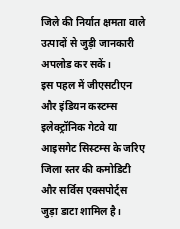जिले की निर्यात क्षमता वाले उत्पादों से जुड़ी जानकारी अपलोड कर सकें।
इस पहल में जीएसटीएन और इंडियन कस्टम्स इलेक्ट्रॉनिक गेटवे या आइसगेट सिस्टम्स के जरिए जिला स्तर की कमोडिटी और सर्विस एक्सपोर्ट्स जुड़ा डाटा शामिल है।